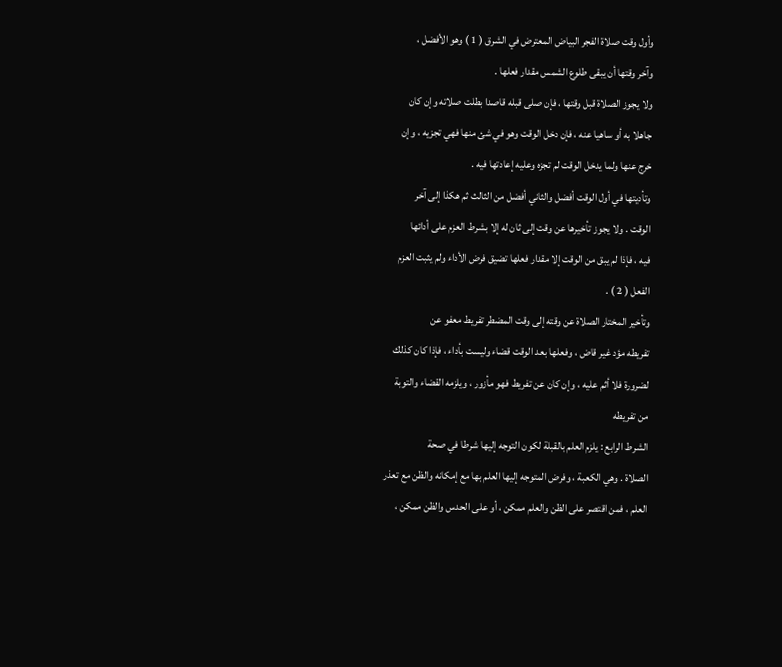وأول وقت صلاة الفجر البياض المعترض في الشرق ( 1 ) وهو الأفضل ،
وآخر وقتها أن يبقى طلوع الشمس مقدار فعلها .
ولا يجوز الصلاة قبل وقتها ، فإن صلى قبله قاصدا بطلت صلاته وإن كان
جاهلا به أو ساهيا عنه ، فإن دخل الوقت وهو في شئ منها فهي تجزيه ، وإن
خرج عنها ولما يدخل الوقت لم تجزه وعليه إعادتها فيه .
وتأديتها في أول الوقت أفضل والثاني أفضل من الثالث ثم هكذا إلى آخر
الوقت . ولا يجوز تأخيرها عن وقت إلى ثان له إلا بشرط العزم على أدائها
فيه ، فإذا لم يبق من الوقت إلا مقدار فعلها تضيق فرض الأداء ولم يثبت العزم
الفعل ( 2 ) .
وتأخير المختار الصلاة عن وقته إلى وقت المضطر تفريط معفو عن
تفريطه مؤد غير قاض ، وفعلها بعد الوقت قضاء وليست بأداء ، فإذا كان كذلك
لضرورة فلا أثم عليه ، وإن كان عن تفريط فهو مأزور ، ويلزمه القضاء والتوبة
من تفريطه
الشرط الرابع : يلزم العلم بالقبلة لكون التوجه إليها شرطا في صحة
الصلاة . وهي الكعبة ، وفرض المتوجه إليها العلم بها مع إمكانه والظن مع تعذر
العلم ، فمن اقتصر على الظن والعلم ممكن ، أو على الحدس والظن ممكن ،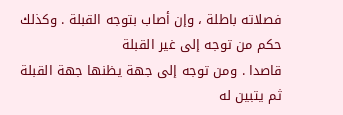فصلاته باطلة ، وإن أصاب بتوجه القبلة . وكذلك حكم من توجه إلى غير القبلة
قاصدا . ومن توجه إلى جهة يظنها جهة القبلة ثم يتبين له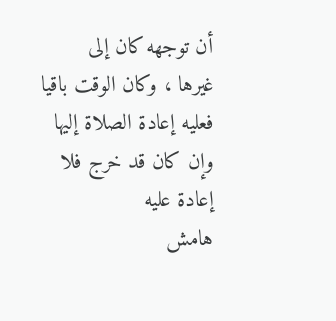أن توجهه كان إلى
غيرها ، وكان الوقت باقيا فعليه إعادة الصلاة إليها وإن كان قد خرج فلا إعادة عليه
هامش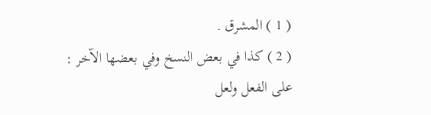( 1 ) المشرق .
( 2 ) كذا في بعض النسخ وفي بعضها الآخر : على الفعل ولعل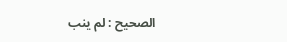الصحيح : لم ينب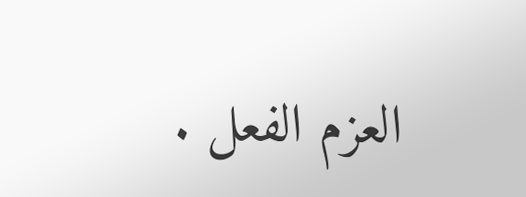العزم الفعل .